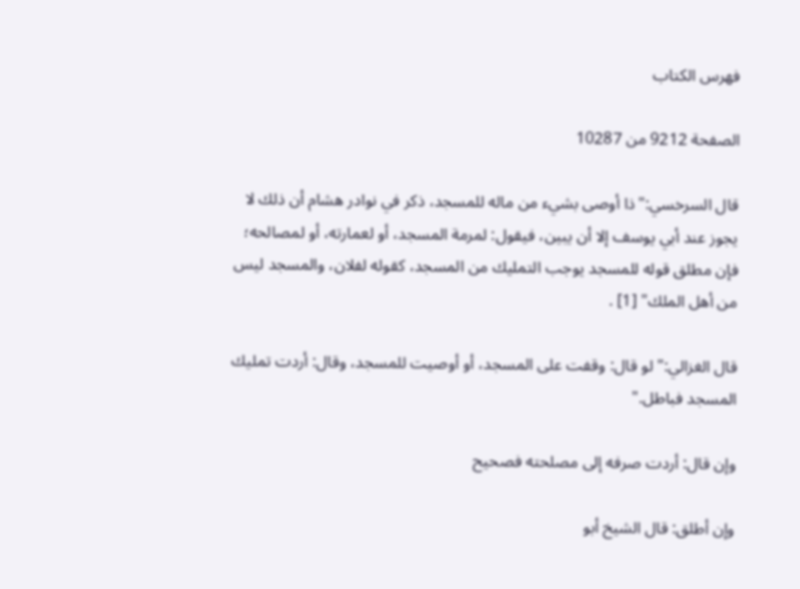فهرس الكتاب

الصفحة 9212 من 10287

قال السرخسي:"ذا أوصى بشيء من ماله للمسجد، ذكر في نوادر هشام أن ذلك لا يجوز عند أبي يوسف إلا أن يبين، فيقول: لمرمة المسجد، أو لعمارته، أو لمصالحه؛ فإن مطلق قوله للمسجد يوجب التمليك من المسجد، كقوله لفلان، والمسجد ليس من أهل الملك" [1] .

قال الغزالي:"لو قال: وقفت على المسجد، أو أوصيت للمسجد، وقال: أردت تمليك المسجد فباطل."

وإن قال: أردت صرفه إلى مصلحته فصحيح

وإن أطلق: قال الشيخ أبو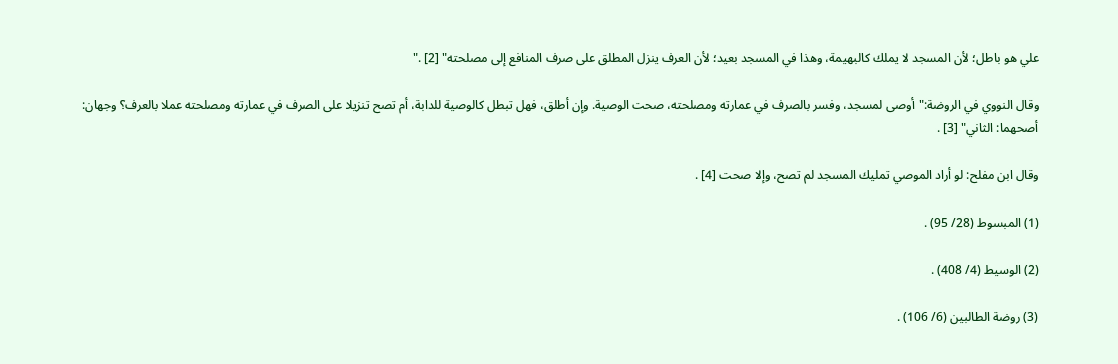علي هو باطل؛ لأن المسجد لا يملك كالبهيمة، وهذا في المسجد بعيد؛ لأن العرف ينزل المطلق على صرف المنافع إلى مصلحته" [2] ."

وقال النووي في الروضة:"أوصى لمسجد، وفسر بالصرف في عمارته ومصلحته، صحت الوصية. وإن أطلق، فهل تبطل كالوصية للدابة، أم تصح تنزيلا على الصرف في عمارته ومصلحته عملا بالعرف؟ وجهان: أصحهما: الثاني" [3] .

وقال ابن مفلح: لو أراد الموصي تمليك المسجد لم تصح، وإلا صحت [4] .

(1) المبسوط (28/ 95) .

(2) الوسيط (4/ 408) .

(3) روضة الطالبين (6/ 106) .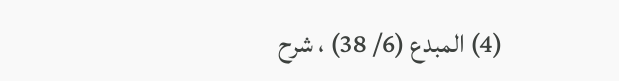(4) المبدع (6/ 38) ، شرح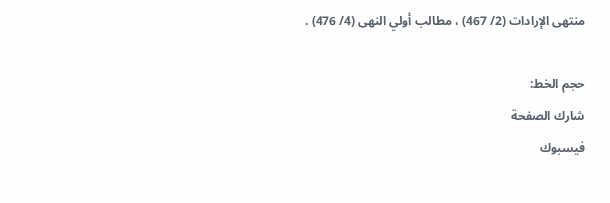منتهى الإرادات (2/ 467) ، مطالب أولي النهى (4/ 476) .

حجم الخط:
شارك الصفحة
فيسبوك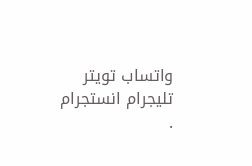واتساب تويتر تليجرام انستجرام
.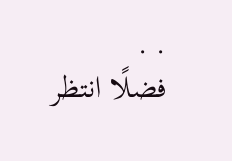. .
فضلًا انتظر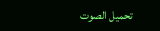تحميل الصوت